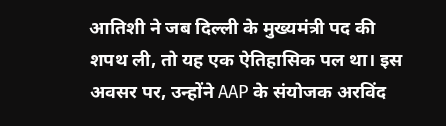आतिशी ने जब दिल्ली के मुख्यमंत्री पद की शपथ ली, तो यह एक ऐतिहासिक पल था। इस अवसर पर, उन्होंने AAP के संयोजक अरविंद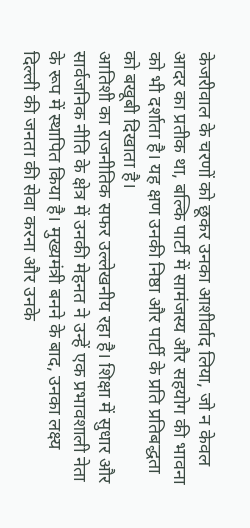केजरीवाल के चरणों को छूकर उनका आशीर्वाद लिया, जो न केवल आदर का प्रतीक था, बल्कि पार्टी में सामंजस्य और सहयोग की भावना को भी दर्शाता है। यह क्षण उनकी निष्ठा और पार्टी के प्रति प्रतिबद्धता को बखूबी दिखाता है।
आतिशी का राजनीतिक सफर उल्लेखनीय रहा है। शिक्षा में सुधार और सार्वजनिक नीति के क्षेत्र में उनकी मेहनत ने उन्हें एक प्रभावशाली नेता के रूप में स्थापित किया है। मुख्यमंत्री बनने के बाद, उनका लक्ष्य दिल्ली की जनता की सेवा करना और उनके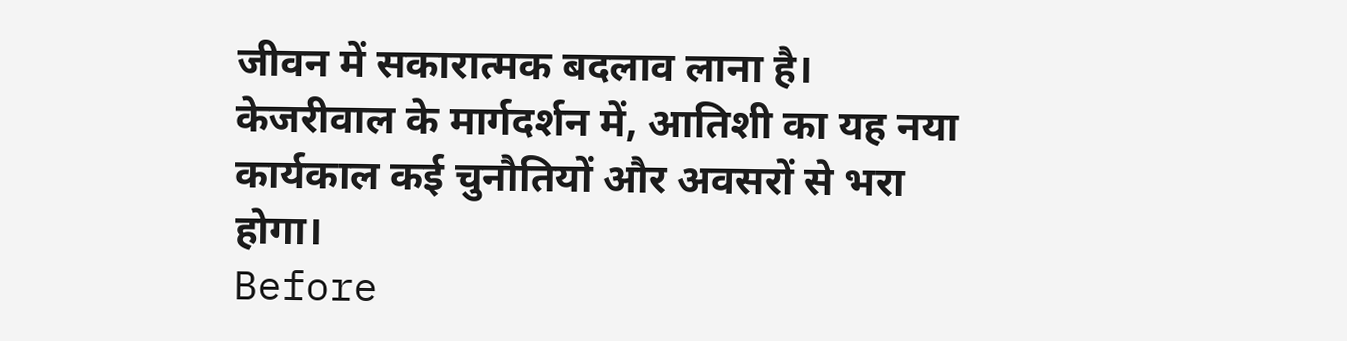जीवन में सकारात्मक बदलाव लाना है। केजरीवाल के मार्गदर्शन में, आतिशी का यह नया कार्यकाल कई चुनौतियों और अवसरों से भरा होगा।
Before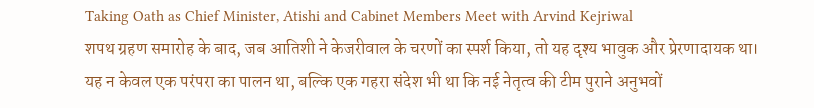Taking Oath as Chief Minister, Atishi and Cabinet Members Meet with Arvind Kejriwal
शपथ ग्रहण समारोह के बाद, जब आतिशी ने केजरीवाल के चरणों का स्पर्श किया, तो यह दृश्य भावुक और प्रेरणादायक था। यह न केवल एक परंपरा का पालन था, बल्कि एक गहरा संदेश भी था कि नई नेतृत्व की टीम पुराने अनुभवों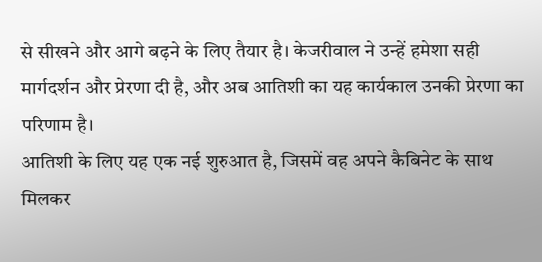से सीखने और आगे बढ़ने के लिए तैयार है। केजरीवाल ने उन्हें हमेशा सही मार्गदर्शन और प्रेरणा दी है, और अब आतिशी का यह कार्यकाल उनकी प्रेरणा का परिणाम है।
आतिशी के लिए यह एक नई शुरुआत है, जिसमें वह अपने कैबिनेट के साथ मिलकर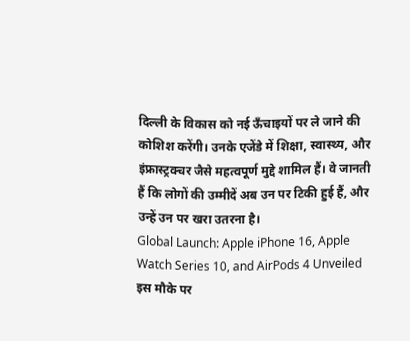दिल्ली के विकास को नई ऊँचाइयों पर ले जाने की कोशिश करेंगी। उनके एजेंडे में शिक्षा, स्वास्थ्य, और इंफ्रास्ट्रक्चर जैसे महत्वपूर्ण मुद्दे शामिल हैं। वे जानती हैं कि लोगों की उम्मीदें अब उन पर टिकी हुई हैं, और उन्हें उन पर खरा उतरना है।
Global Launch: Apple iPhone 16, Apple Watch Series 10, and AirPods 4 Unveiled
इस मौके पर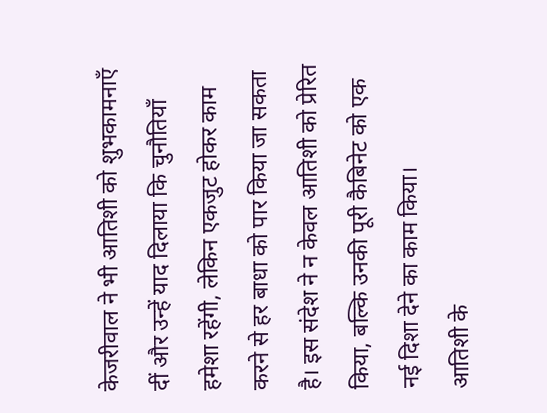केजरीवाल ने भी आतिशी को शुभकामनाएँ दीं और उन्हें याद दिलाया कि चुनौतियाँ हमेशा रहेंगी, लेकिन एकजुट होकर काम करने से हर बाधा को पार किया जा सकता है। इस संदेश ने न केवल आतिशी को प्रेरित किया, बल्कि उनकी पूरी कैबिनेट को एक नई दिशा देने का काम किया।
आतिशी के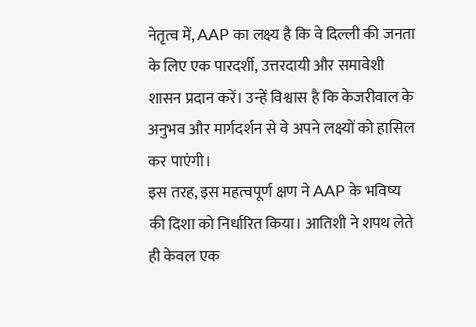नेतृत्व में, AAP का लक्ष्य है कि वे दिल्ली की जनता के लिए एक पारदर्शी, उत्तरदायी और समावेशी शासन प्रदान करें। उन्हें विश्वास है कि केजरीवाल के अनुभव और मार्गदर्शन से वे अपने लक्ष्यों को हासिल कर पाएंगी।
इस तरह, इस महत्वपूर्ण क्षण ने AAP के भविष्य की दिशा को निर्धारित किया। आतिशी ने शपथ लेते ही केवल एक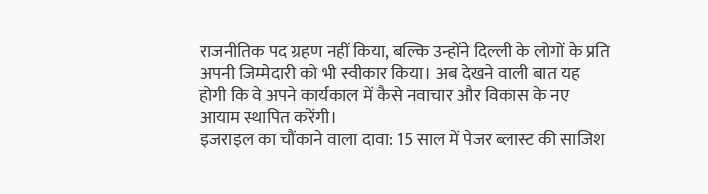राजनीतिक पद ग्रहण नहीं किया, बल्कि उन्होंने दिल्ली के लोगों के प्रति अपनी जिम्मेदारी को भी स्वीकार किया। अब देखने वाली बात यह होगी कि वे अपने कार्यकाल में कैसे नवाचार और विकास के नए आयाम स्थापित करेंगी।
इजराइल का चौंकाने वाला दावा: 15 साल में पेजर ब्लास्ट की साजिश